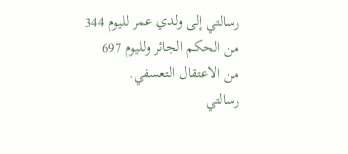رسالتي إلى ولدي عمر لليوم 344 من الحكم الجائر ولليوم 697 من الاعتقال التعسفي.
رسالتي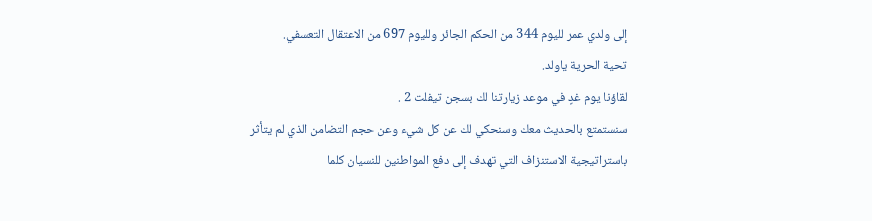إلى ولدي عمر لليوم 344 من الحكم الجائر ولليوم 697 من الاعتقال التعسفي.
تحية الحرية ياولد.
لقاؤنا يوم غدٍ في موعد زيارتنا لك بسجن تيفلت 2 .
سنستمتع بالحديث معك وسنحكي لك عن كل شيء وعن حجم التضامن الذي لم يتأثر باستراتيجية الاستنزاف التي تهدف إلى دفع المواطنين للنسيان كلما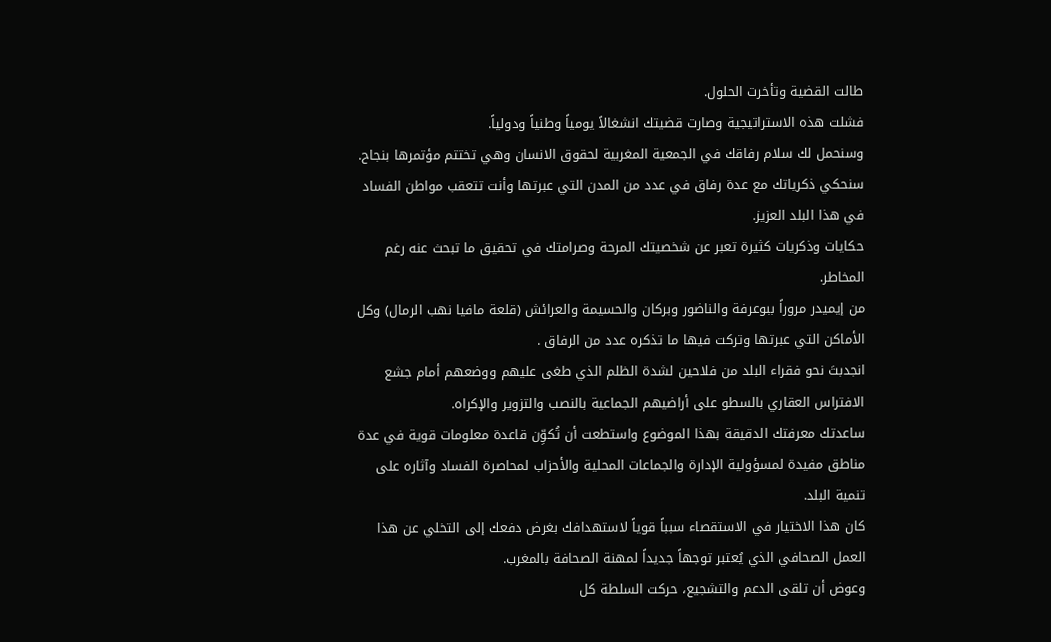طالت القضية وتأخرت الحلول.
فشلت هذه الاستراتيجية وصارت قضيتك انشغالاً يومياً وطنياً ودولياً.
وسنحمل لك سلام رفاقك في الجمعية المغربية لحقوق الانسان وهي تختتم مؤتمرها بنجاح.
سنحكي ذكرياتك مع عدة رفاق في عدد من المدن التي عبرتها وأنت تتعقب مواطن الفساد في هذا البلد العزيز.
حكايات وذكريات كثيرة تعبر عن شخصيتك المرحة وصرامتك في تحقيق ما تبحث عنه رغم المخاطر.
من إيميدر مروراً ببوعرفة والناضور وبركان والحسيمة والعرائش (قلعة مافيا نهب الرمال) وكل الأماكن التي عبرتها وتركت فيها ما تذكره عدد من الرفاق .
انجدبتَ نحو فقراء البلد من فلاحين لشدة الظلم الذي طغى عليهم ووضعهم أمام جشع الافتراس العقاري بالسطو على أراضيهم الجماعية بالنصب والتزوير والإكراه.
ساعدتك معرفتك الدقيقة بهذا الموضوع واستطعت أن تُكوِّن قاعدة معلومات قوية في عدة مناطق مفيدة لمسؤولية الإدارة والجماعات المحلية والأحزاب لمحاصرة الفساد وآثاره على تنمية البلد.
كان هذا الاختيار في الاستقصاء سبباً قوياً لاستهدافك بغرض دفعك إلى التخلي عن هذا العمل الصحافي الذي يُعتبر توجهاً جديداً لمهنة الصحافة بالمغرب.
وعوض أن تلقى الدعم والتشجيع، حركت السلطة كل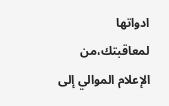ادواتها لمعاقبتك،من الإعلام الموالي إلى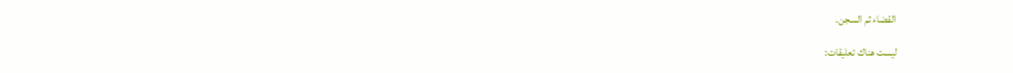القضاء ثم السجن.

ليست هناك تعليقات: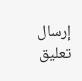إرسال تعليق